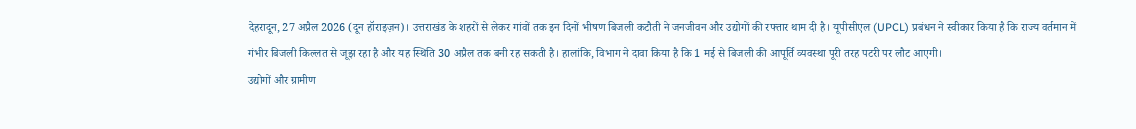देहरादून, 27 अप्रैल 2026 (दून हॉराइज़न)। उत्तराखंड के शहरों से लेकर गांवों तक इन दिनों भीषण बिजली कटौती ने जनजीवन और उद्योगों की रफ्तार थाम दी है। यूपीसीएल (UPCL) प्रबंधन ने स्वीकार किया है कि राज्य वर्तमान में गंभीर बिजली किल्लत से जूझ रहा है और यह स्थिति 30 अप्रैल तक बनी रह सकती है। हालांकि, विभाग ने दावा किया है कि 1 मई से बिजली की आपूर्ति व्यवस्था पूरी तरह पटरी पर लौट आएगी।
उद्योगों और ग्रामीण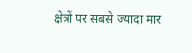क्षेत्रों पर सबसे ज्यादा मार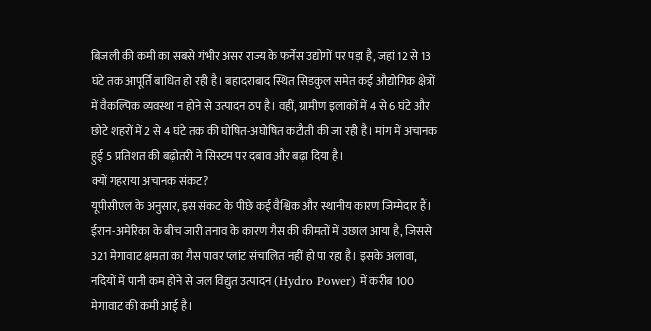बिजली की कमी का सबसे गंभीर असर राज्य के फर्नेस उद्योगों पर पड़ा है, जहां 12 से 13 घंटे तक आपूर्ति बाधित हो रही है। बहादराबाद स्थित सिडकुल समेत कई औद्योगिक क्षेत्रों में वैकल्पिक व्यवस्था न होने से उत्पादन ठप है। वहीं, ग्रामीण इलाकों में 4 से 6 घंटे और छोटे शहरों में 2 से 4 घंटे तक की घोषित-अघोषित कटौती की जा रही है। मांग में अचानक हुई 5 प्रतिशत की बढ़ोतरी ने सिस्टम पर दबाव और बढ़ा दिया है।
क्यों गहराया अचानक संकट?
यूपीसीएल के अनुसार, इस संकट के पीछे कई वैश्विक और स्थानीय कारण जिम्मेदार हैं। ईरान-अमेरिका के बीच जारी तनाव के कारण गैस की कीमतों में उछाल आया है, जिससे 321 मेगावाट क्षमता का गैस पावर प्लांट संचालित नहीं हो पा रहा है। इसके अलावा, नदियों में पानी कम होने से जल विद्युत उत्पादन (Hydro Power) में करीब 100 मेगावाट की कमी आई है।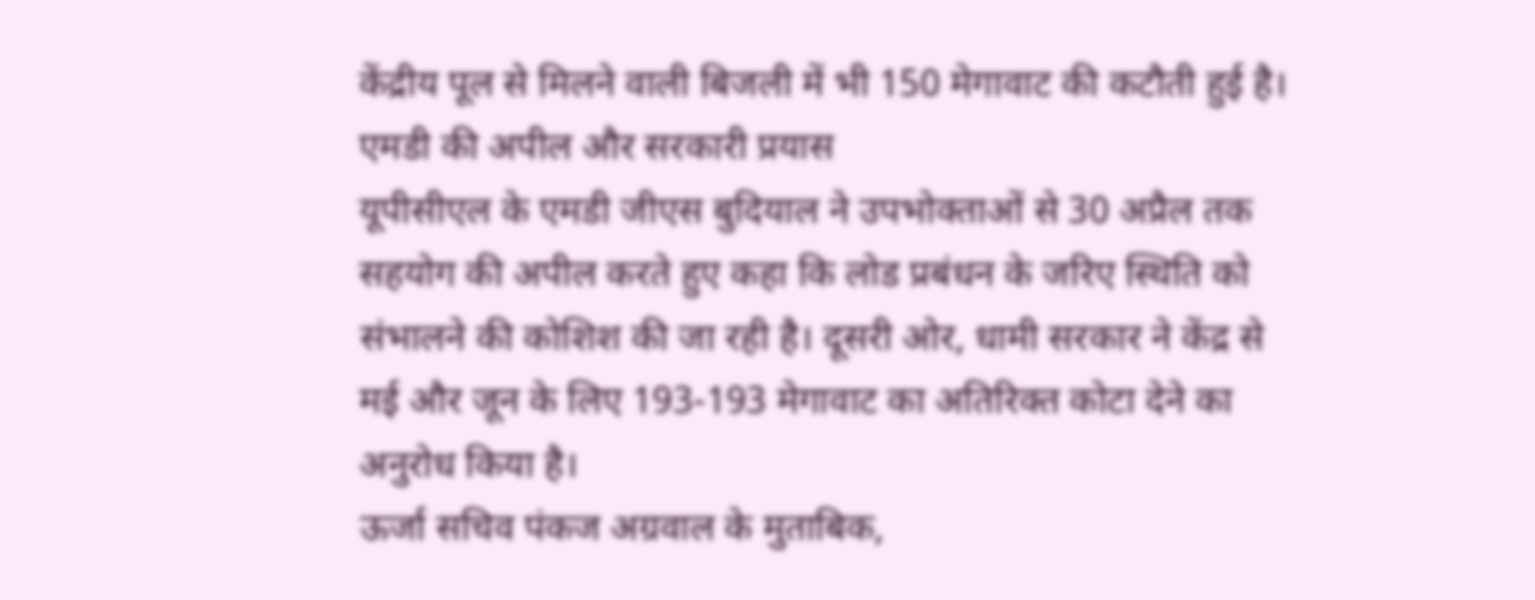केंद्रीय पूल से मिलने वाली बिजली में भी 150 मेगावाट की कटौती हुई है।
एमडी की अपील और सरकारी प्रयास
यूपीसीएल के एमडी जीएस बुदियाल ने उपभोक्ताओं से 30 अप्रैल तक सहयोग की अपील करते हुए कहा कि लोड प्रबंधन के जरिए स्थिति को संभालने की कोशिश की जा रही है। दूसरी ओर, धामी सरकार ने केंद्र से मई और जून के लिए 193-193 मेगावाट का अतिरिक्त कोटा देने का अनुरोध किया है।
ऊर्जा सचिव पंकज अग्रवाल के मुताबिक,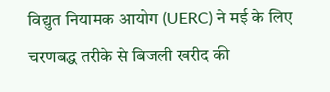विद्युत नियामक आयोग (UERC) ने मई के लिए चरणबद्ध तरीके से बिजली खरीद की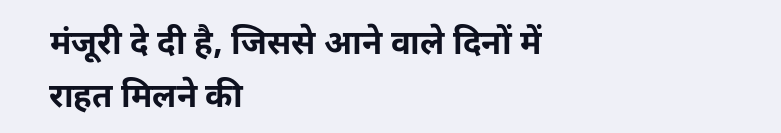मंजूरी दे दी है, जिससे आने वाले दिनों में राहत मिलने की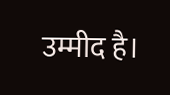उम्मीद है।